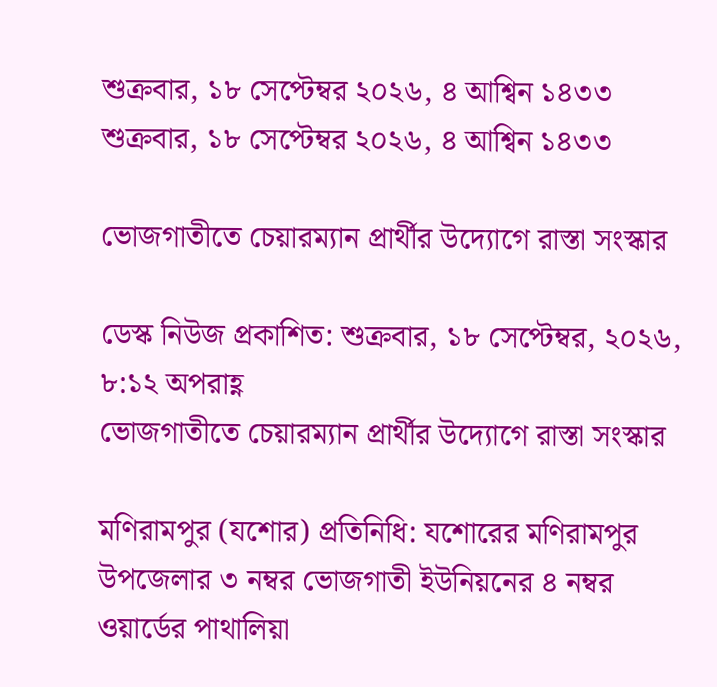শুক্রবার, ১৮ সেপ্টেম্বর ২০২৬, ৪ আশ্বিন ১৪৩৩
শুক্রবার, ১৮ সেপ্টেম্বর ২০২৬, ৪ আশ্বিন ১৪৩৩

ভোজগাতীতে চেয়ারম্যান প্রার্থীর উদ্যোগে রাস্তা সংস্কার

ডেস্ক নিউজ প্রকাশিত: শুক্রবার, ১৮ সেপ্টেম্বর, ২০২৬, ৮:১২ অপরাহ্ণ
ভোজগাতীতে চেয়ারম্যান প্রার্থীর উদ্যোগে রাস্তা সংস্কার

মণিরামপুর (যশোর) প্রতিনিধি: যশোরের মণিরামপুর উপজেলার ৩ নম্বর ভোজগাতী ইউনিয়নের ৪ নম্বর ওয়ার্ডের পাথালিয়া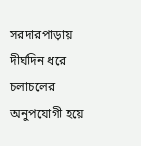সরদারপাড়ায় দীর্ঘদিন ধরে চলাচলের অনুপযোগী হয়ে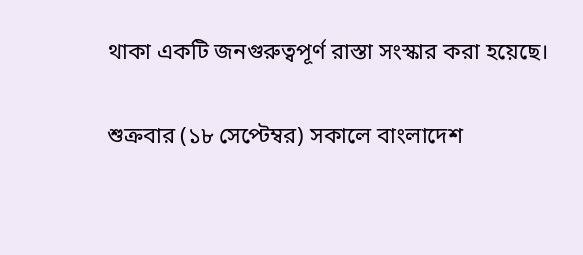থাকা একটি জনগুরুত্বপূর্ণ রাস্তা সংস্কার করা হয়েছে।

শুক্রবার (১৮ সেপ্টেম্বর) সকালে বাংলাদেশ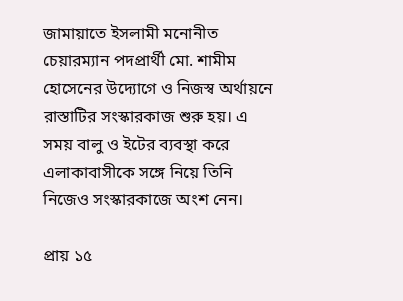জামায়াতে ইসলামী মনোনীত চেয়ারম্যান পদপ্রার্থী মো. শামীম হোসেনের উদ্যোগে ও নিজস্ব অর্থায়নে রাস্তাটির সংস্কারকাজ শুরু হয়। এ সময় বালু ও ইটের ব্যবস্থা করে এলাকাবাসীকে সঙ্গে নিয়ে তিনি নিজেও সংস্কারকাজে অংশ নেন।

প্রায় ১৫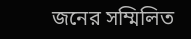জনের সম্মিলিত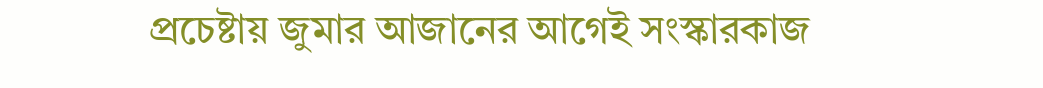প্রচেষ্টায় জুমার আজানের আগেই সংস্কারকাজ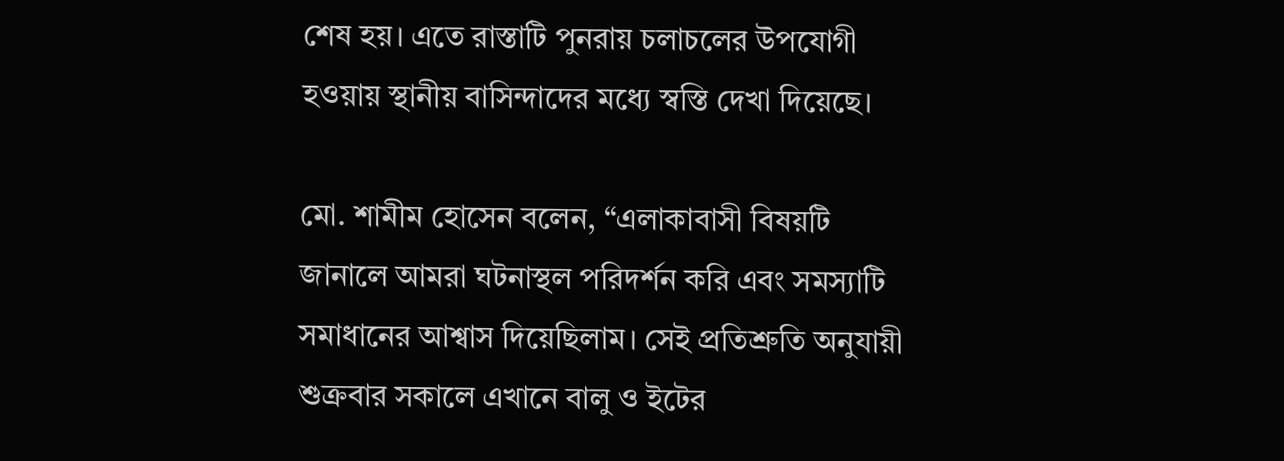শেষ হয়। এতে রাস্তাটি পুনরায় চলাচলের উপযোগী হওয়ায় স্থানীয় বাসিন্দাদের মধ্যে স্বস্তি দেখা দিয়েছে।

মো. শামীম হোসেন বলেন, “এলাকাবাসী বিষয়টি জানালে আমরা ঘটনাস্থল পরিদর্শন করি এবং সমস্যাটি সমাধানের আশ্বাস দিয়েছিলাম। সেই প্রতিশ্রুতি অনুযায়ী শুক্রবার সকালে এখানে বালু ও ইটের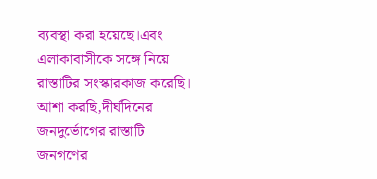ব্যবস্থা করা হয়েছে।এবং  এলাকাবাসীকে সঙ্গে নিয়ে রাস্তাটির সংস্কারকাজ করেছি। আশা করছি,দীর্ঘদিনের জনদুর্ভোগের রাস্তাটি জনগণের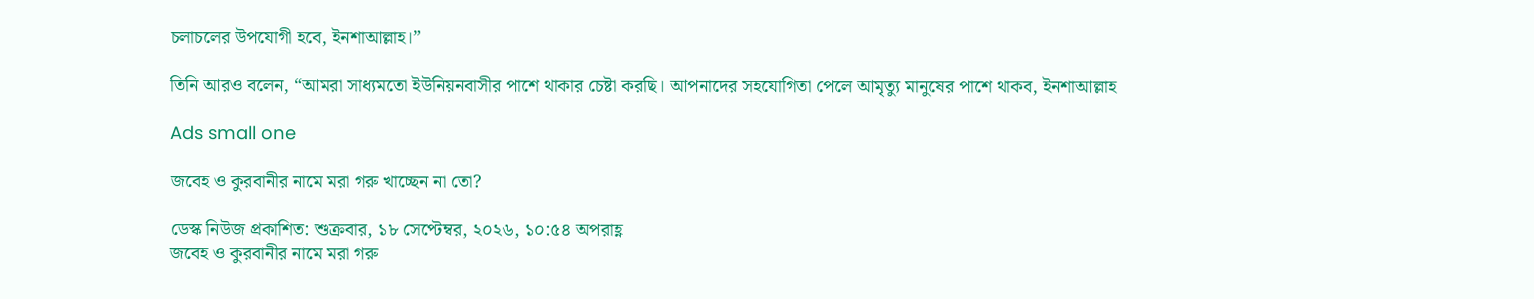চলাচলের উপযোগী হবে, ইনশাআল্লাহ।”

তিনি আরও বলেন, “আমরা সাধ্যমতো ইউনিয়নবাসীর পাশে থাকার চেষ্টা করছি। আপনাদের সহযোগিতা পেলে আমৃত্যু মানুষের পাশে থাকব, ইনশাআল্লাহ

Ads small one

জবেহ ও কুরবানীর নামে মরা গরু খাচ্ছেন না তো?

ডেস্ক নিউজ প্রকাশিত: শুক্রবার, ১৮ সেপ্টেম্বর, ২০২৬, ১০:৫৪ অপরাহ্ণ
জবেহ ও কুরবানীর নামে মরা গরু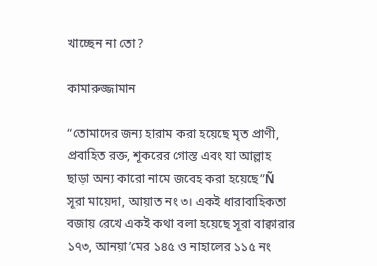খাচ্ছেন না তো?

কামারুজ্জামান

“তোমাদের জন্য হারাম করা হয়েছে মৃত প্রাণী, প্রবাহিত রক্ত, শূকরের গোস্ত এবং যা আল্লাহ ছাড়া অন্য কারো নামে জবেহ করা হয়েছে”Ñ সূরা মায়েদা, আয়াত নং ৩। একই ধারাবাহিকতা বজায় রেখে একই কথা বলা হয়েছে সূরা বাক্বারার ১৭৩, আনয়া’মের ১৪৫ ও নাহালের ১১৫ নং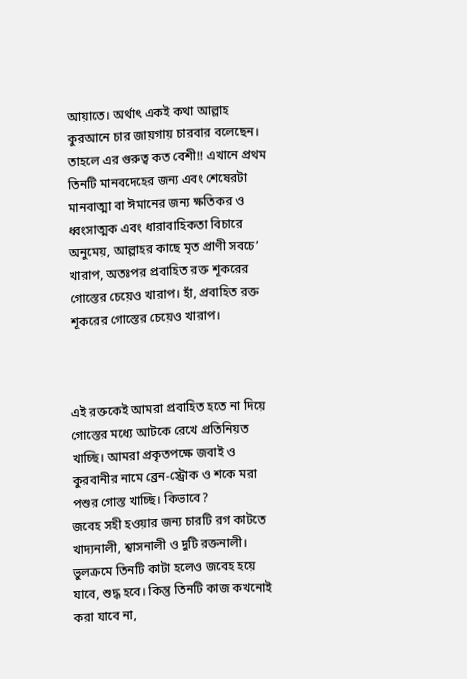আয়াতে। অর্থাৎ একই কথা আল্লাহ কুরআনে চার জায়গায় চারবার বলেছেন। তাহলে এর গুরুত্ব কত বেশী!! এখানে প্রথম তিনটি মানবদেহের জন্য এবং শেষেরটা মানবাত্মা বা ঈমানের জন্য ক্ষতিকর ও ধ্বংসাত্মক এবং ধারাবাহিকতা বিচারে অনুমেয়, আল্লাহর কাছে মৃত প্রাণী সবচে’ খারাপ, অতঃপর প্রবাহিত রক্ত শূকরের গোস্তের চেয়েও খারাপ। হাঁ, প্রবাহিত রক্ত শূকরের গোস্তের চেয়েও খারাপ।



এই রক্তকেই আমরা প্রবাহিত হতে না দিয়ে গোস্তের মধ্যে আটকে রেখে প্রতিনিয়ত খাচ্ছি। আমরা প্রকৃতপক্ষে জবাই ও কুরবানীর নামে ব্রেন-স্ট্রোক ও শকে মরা পশুর গোস্ত খাচ্ছি। কিভাবে?
জবেহ সহী হওয়ার জন্য চারটি রগ কাটতে খাদ্যনালী, শ্বাসনালী ও দুটি রক্তনালী। ভুলক্রমে তিনটি কাটা হলেও জবেহ হয়ে যাবে, শুদ্ধ হবে। কিন্তু তিনটি কাজ কখনোই করা যাবে না,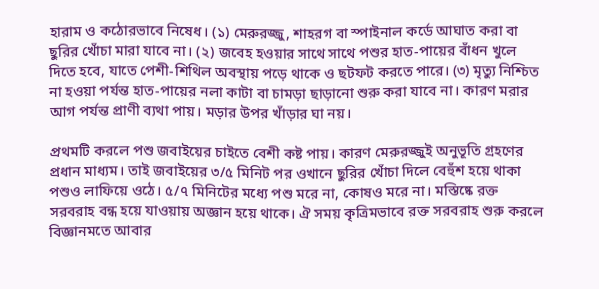হারাম ও কঠোরভাবে নিষেধ। (১) মেরুরজ্জু, শাহরগ বা স্পাইনাল কর্ডে আঘাত করা বা ছুরির খোঁচা মারা যাবে না। (২) জবেহ হওয়ার সাথে সাথে পশুর হাত-পায়ের বাঁধন খুলে দিতে হবে, যাতে পেশী-শিথিল অবস্থায় পড়ে থাকে ও ছটফট করতে পারে। (৩) মৃত্যু নিশ্চিত না হওয়া পর্যন্ত হাত-পায়ের নলা কাটা বা চামড়া ছাড়ানো শুরু করা যাবে না। কারণ মরার আগ পর্যন্ত প্রাণী ব্যথা পায়। মড়ার উপর খাঁড়ার ঘা নয়।

প্রথমটি করলে পশু জবাইয়ের চাইতে বেশী কষ্ট পায়। কারণ মেরুরজ্জুই অনুভূতি গ্রহণের প্রধান মাধ্যম। তাই জবাইয়ের ৩/৫ মিনিট পর ওখানে ছুরির খোঁচা দিলে বেহুঁশ হয়ে থাকা পশুও লাফিয়ে ওঠে। ৫/৭ মিনিটের মধ্যে পশু মরে না, কোষও মরে না। মস্তিষ্কে রক্ত সরবরাহ বন্ধ হয়ে যাওয়ায় অজ্ঞান হয়ে থাকে। ঐ সময় কৃত্রিমভাবে রক্ত সরবরাহ শুরু করলে বিজ্ঞানমতে আবার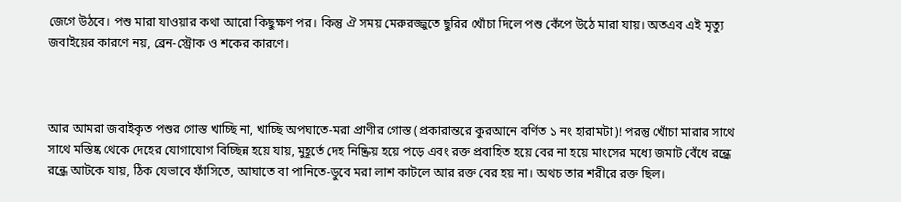জেগে উঠবে। পশু মারা যাওয়ার কথা আরো কিছুক্ষণ পর। কিন্তু ঐ সময় মেরুরজ্জুতে ছুরির খোঁচা দিলে পশু কেঁপে উঠে মারা যায়। অতএব এই মৃত্যু জবাইয়ের কারণে নয়, ব্রেন-স্ট্রোক ও শকের কারণে।



আর আমরা জবাইকৃত পশুর গোস্ত খাচ্ছি না, খাচ্ছি অপঘাতে-মরা প্রাণীর গোস্ত (প্রকারান্তরে কুরআনে বর্ণিত ১ নং হারামটা)! পরন্তু খোঁচা মারার সাথে সাথে মস্তিষ্ক থেকে দেহের যোগাযোগ বিচ্ছিন্ন হয়ে যায়, মুহূর্তে দেহ নিষ্ক্রিয় হয়ে পড়ে এবং রক্ত প্রবাহিত হয়ে বের না হয়ে মাংসের মধ্যে জমাট বেঁধে রন্ধ্রে রন্ধ্রে আটকে যায়, ঠিক যেভাবে ফাঁসিতে, আঘাতে বা পানিতে-ডুবে মরা লাশ কাটলে আর রক্ত বের হয় না। অথচ তার শরীরে রক্ত ছিল।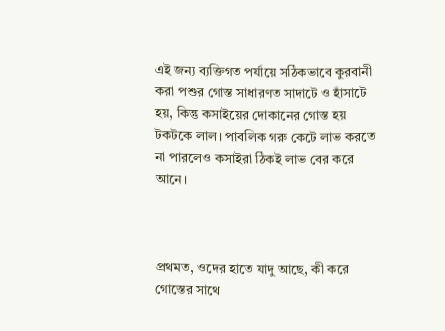এই জন্য ব্যক্তিগত পর্যায়ে সঠিকভাবে কুরবানী করা পশুর গোস্ত সাধারণত সাদাটে ও হাঁসাটে হয়, কিন্তু কসাইয়ের দোকানের গোস্ত হয় টকটকে লাল। পাবলিক গরু কেটে লাভ করতে না পারলেও কসাইরা ঠিকই লাভ বের করে আনে।



প্রথমত, ওদের হাতে যাদু আছে, কী করে গোস্তের সাথে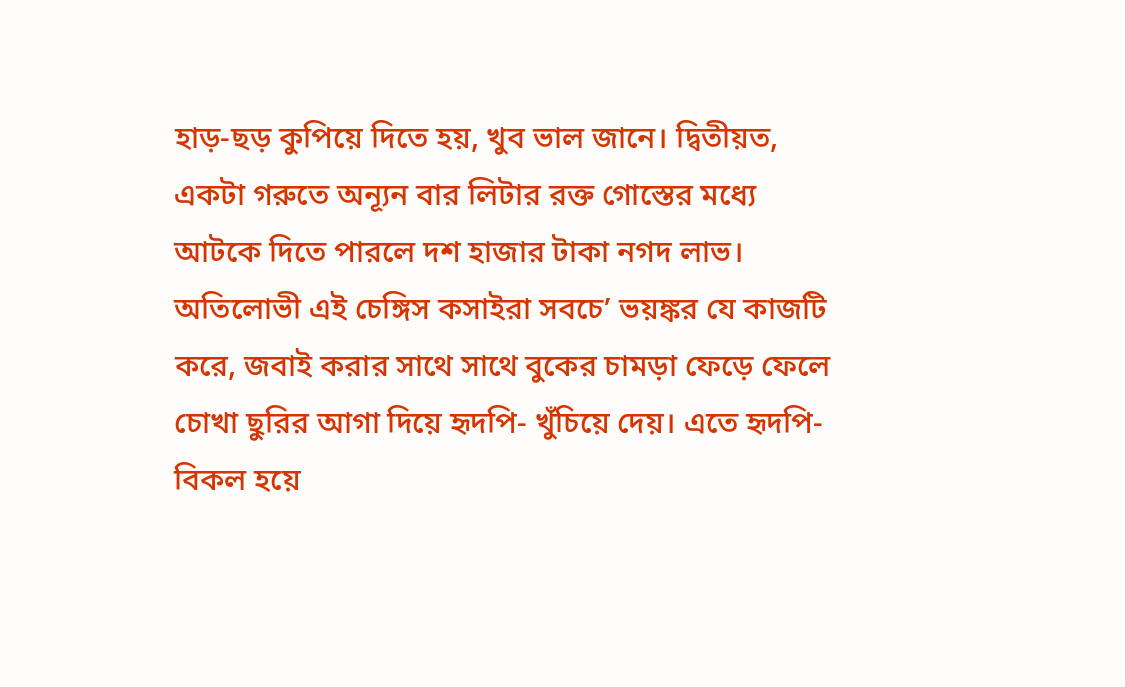হাড়-ছড় কুপিয়ে দিতে হয়, খুব ভাল জানে। দ্বিতীয়ত, একটা গরুতে অন্যূন বার লিটার রক্ত গোস্তের মধ্যে আটকে দিতে পারলে দশ হাজার টাকা নগদ লাভ। অতিলোভী এই চেঙ্গিস কসাইরা সবচে’ ভয়ঙ্কর যে কাজটি করে, জবাই করার সাথে সাথে বুকের চামড়া ফেড়ে ফেলে চোখা ছুরির আগা দিয়ে হৃদপি- খুঁচিয়ে দেয়। এতে হৃদপি- বিকল হয়ে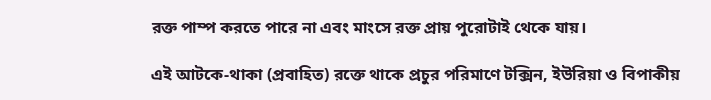রক্ত পাম্প করতে পারে না এবং মাংসে রক্ত প্রায় পুরোটাই থেকে যায়।

এই আটকে-থাকা (প্রবাহিত) রক্তে থাকে প্রচুর পরিমাণে টক্সিন, ইউরিয়া ও বিপাকীয়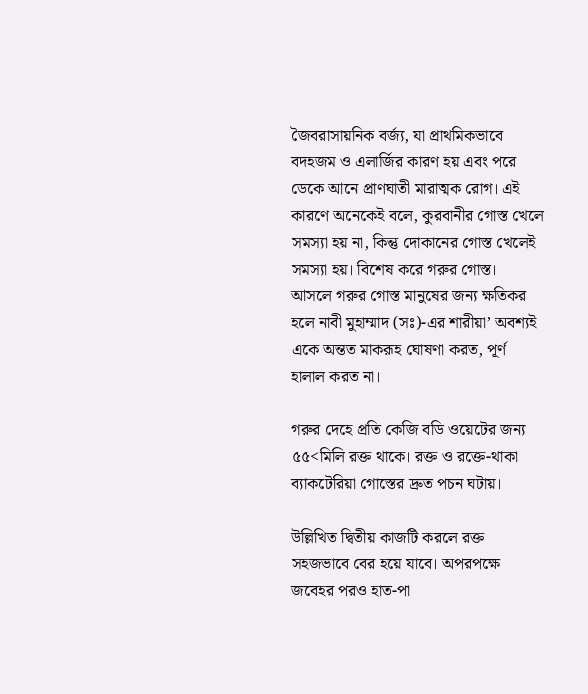জৈবরাসায়নিক বর্জ্য, যা প্রাথমিকভাবে বদহজম ও এলার্জির কারণ হয় এবং পরে ডেকে আনে প্রাণঘাতী মারাত্মক রোগ। এই কারণে অনেকেই বলে, কুরবানীর গোস্ত খেলে সমস্যা হয় না, কিন্তু দোকানের গোস্ত খেলেই সমস্যা হয়। বিশেষ করে গরুর গোস্ত। আসলে গরুর গোস্ত মানুষের জন্য ক্ষতিকর হলে নাবী মুহাম্মাদ (সঃ)-এর শারীয়া’ অবশ্যই একে অন্তত মাকরূহ ঘোষণা করত, পূর্ণ হালাল করত না।

গরুর দেহে প্রতি কেজি বডি ওয়েটের জন্য ৫৫<মিলি রক্ত থাকে। রক্ত ও রক্তে-থাকা ব্যাকটেরিয়া গোস্তের দ্রুত পচন ঘটায়।

উল্লিখিত দ্বিতীয় কাজটি করলে রক্ত সহজভাবে বের হয়ে যাবে। অপরপক্ষে জবেহর পরও হাত-পা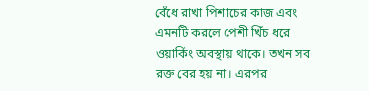বেঁধে রাখা পিশাচের কাজ এবং এমনটি করলে পেশী খিঁচ ধরে ওয়ার্কিং অবস্থায় থাকে। তখন সব রক্ত বের হয় না। এরপর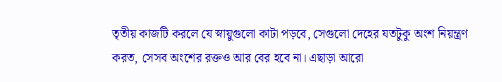তৃতীয় কাজটি করলে যে স্নায়ুগুলো কাটা পড়বে, সেগুলো দেহের যতটুকু অংশ নিয়ন্ত্রণ করত, সেসব অংশের রক্তও আর বের হবে না। এছাড়া আরো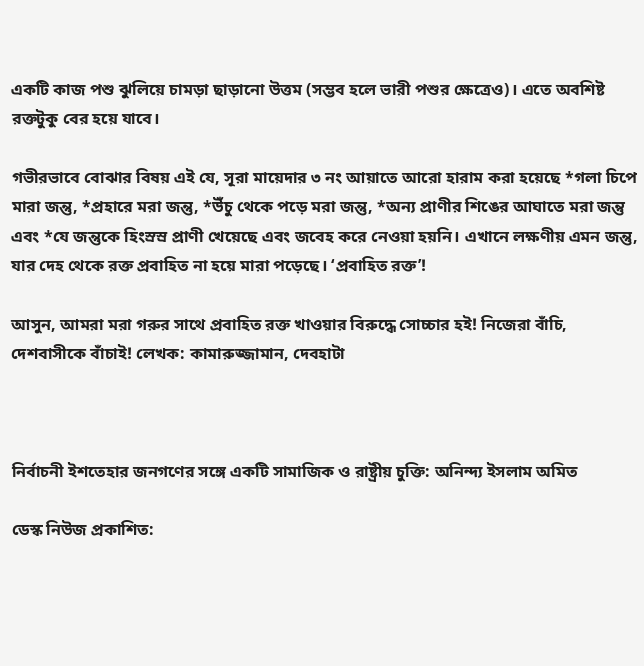একটি কাজ পশু ঝুলিয়ে চামড়া ছাড়ানো উত্তম (সম্ভব হলে ভারী পশুর ক্ষেত্রেও)। এতে অবশিষ্ট রক্তটুকু বের হয়ে যাবে।

গভীরভাবে বোঝার বিষয় এই যে, সূরা মায়েদার ৩ নং আয়াতে আরো হারাম করা হয়েছে *গলা চিপে মারা জন্তু, *প্রহারে মরা জন্তু, *উঁচু থেকে পড়ে মরা জন্তু, *অন্য প্রাণীর শিঙের আঘাতে মরা জন্তু এবং *যে জন্তুকে হিংস্রস্র প্রাণী খেয়েছে এবং জবেহ করে নেওয়া হয়নি। এখানে লক্ষণীয় এমন জন্তু, যার দেহ থেকে রক্ত প্রবাহিত না হয়ে মারা পড়েছে। ‘প্রবাহিত রক্ত’!

আসুন, আমরা মরা গরুর সাথে প্রবাহিত রক্ত খাওয়ার বিরুদ্ধে সোচ্চার হই! নিজেরা বাঁচি, দেশবাসীকে বাঁচাই! লেখক: কামারুজ্জামান, দেবহাটা



নির্বাচনী ইশতেহার জনগণের সঙ্গে একটি সামাজিক ও রাষ্ট্রীয় চুক্তি: অনিন্দ্য ইসলাম অমিত

ডেস্ক নিউজ প্রকাশিত: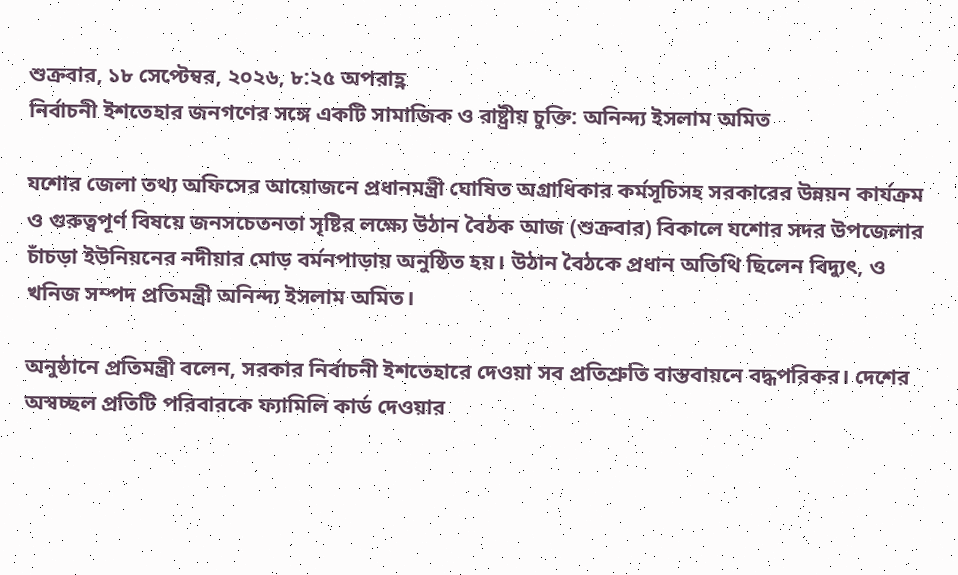শুক্রবার, ১৮ সেপ্টেম্বর, ২০২৬, ৮:২৫ অপরাহ্ণ
নির্বাচনী ইশতেহার জনগণের সঙ্গে একটি সামাজিক ও রাষ্ট্রীয় চুক্তি: অনিন্দ্য ইসলাম অমিত

যশোর জেলা তথ্য অফিসের আয়োজনে প্রধানমন্ত্রী ঘোষিত অগ্রাধিকার কর্মসূচিসহ সরকারের উন্নয়ন কার্যক্রম ও গুরুত্বপূর্ণ বিষয়ে জনসচেতনতা সৃষ্টির লক্ষ্যে উঠান বৈঠক আজ (শুক্রবার) বিকালে যশোর সদর উপজেলার চাঁচড়া ইউনিয়নের নদীয়ার মোড় বর্মনপাড়ায় অনুষ্ঠিত হয়। উঠান বৈঠকে প্রধান অতিথি ছিলেন বিদ্যুৎ, ও খনিজ সম্পদ প্রতিমন্ত্রী অনিন্দ্য ইসলাম অমিত।

অনুষ্ঠানে প্রতিমন্ত্রী বলেন, সরকার নির্বাচনী ইশতেহারে দেওয়া সব প্রতিশ্রুতি বাস্তবায়নে বদ্ধপরিকর। দেশের অস্বচ্ছল প্রতিটি পরিবারকে ফ্যামিলি কার্ড দেওয়ার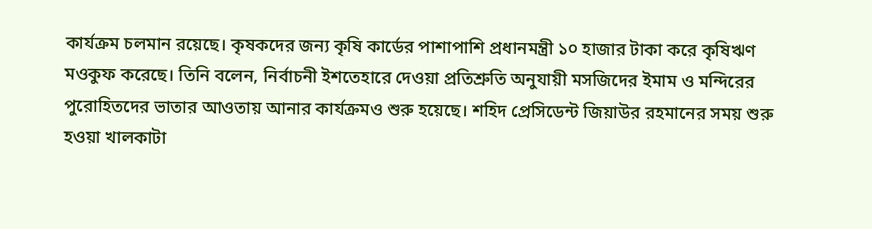কার্যক্রম চলমান রয়েছে। কৃষকদের জন্য কৃষি কার্ডের পাশাপাশি প্রধানমন্ত্রী ১০ হাজার টাকা করে কৃষিঋণ মওকুফ করেছে। তিনি বলেন, নির্বাচনী ইশতেহারে দেওয়া প্রতিশ্রুতি অনুযায়ী মসজিদের ইমাম ও মন্দিরের পুরোহিতদের ভাতার আওতায় আনার কার্যক্রমও শুরু হয়েছে। শহিদ প্রেসিডেন্ট জিয়াউর রহমানের সময় শুরু হওয়া খালকাটা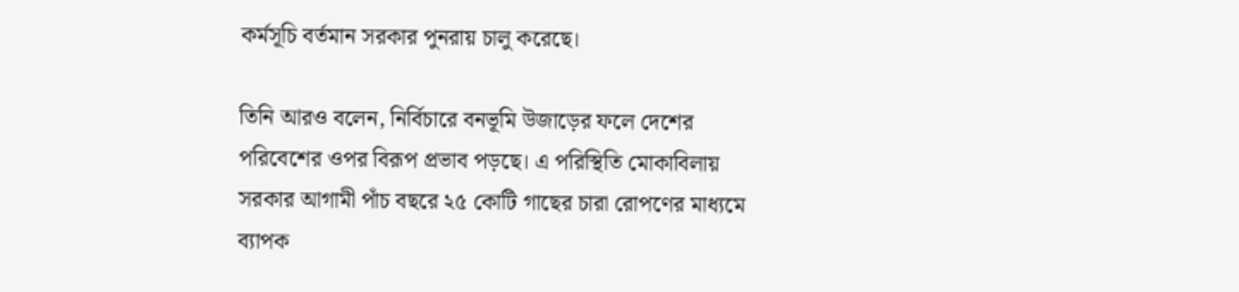কর্মসূচি বর্তমান সরকার পুনরায় চালু করেছে।

তিনি আরও বলেন, নির্বিচারে বনভূমি উজাড়ের ফলে দেশের পরিবেশের ওপর বিরূপ প্রভাব পড়ছে। এ পরিস্থিতি মোকাবিলায় সরকার আগামী পাঁচ বছরে ২৫ কোটি গাছের চারা রোপণের মাধ্যমে ব্যাপক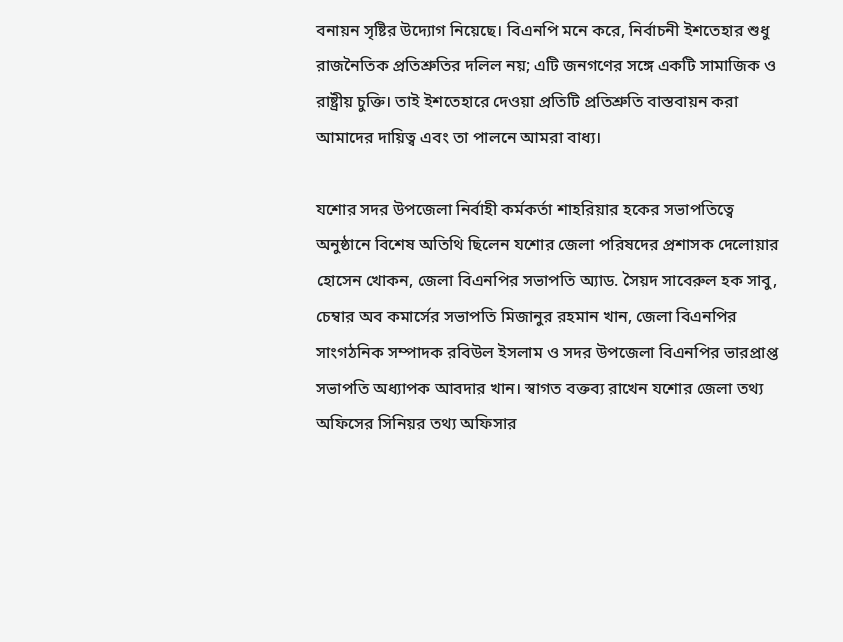বনায়ন সৃষ্টির উদ্যোগ নিয়েছে। বিএনপি মনে করে, নির্বাচনী ইশতেহার শুধু রাজনৈতিক প্রতিশ্রুতির দলিল নয়; এটি জনগণের সঙ্গে একটি সামাজিক ও রাষ্ট্রীয় চুক্তি। তাই ইশতেহারে দেওয়া প্রতিটি প্রতিশ্রুতি বাস্তবায়ন করা আমাদের দায়িত্ব এবং তা পালনে আমরা বাধ্য।

যশোর সদর উপজেলা নির্বাহী কর্মকর্তা শাহরিয়ার হকের সভাপতিত্বে অনুষ্ঠানে বিশেষ অতিথি ছিলেন যশোর জেলা পরিষদের প্রশাসক দেলোয়ার হোসেন খোকন, জেলা বিএনপির সভাপতি অ্যাড. সৈয়দ সাবেরুল হক সাবু, চেম্বার অব কমার্সের সভাপতি মিজানুর রহমান খান, জেলা বিএনপির সাংগঠনিক সম্পাদক রবিউল ইসলাম ও সদর উপজেলা বিএনপির ভারপ্রাপ্ত সভাপতি অধ্যাপক আবদার খান। স্বাগত বক্তব্য রাখেন যশোর জেলা তথ্য অফিসের সিনিয়র তথ্য অফিসার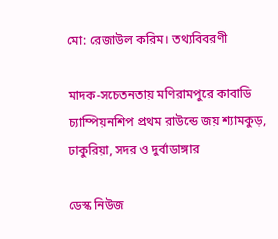মো: রেজাউল করিম। তথ্যবিবরণী

মাদক-সচেতনতায় মণিরামপুরে কাবাডি চ্যাম্পিয়নশিপ প্রথম রাউন্ডে জয় শ্যামকুড়, ঢাকুরিয়া, সদর ও দুর্বাডাঙ্গার

ডেস্ক নিউজ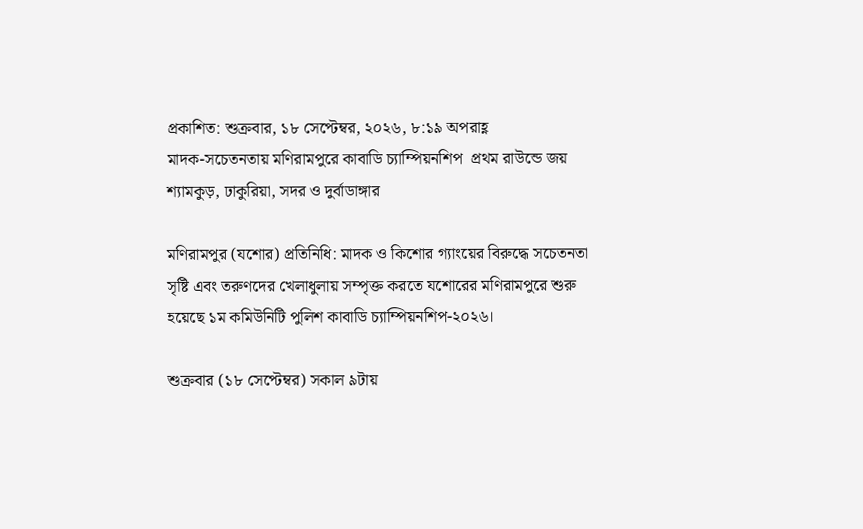প্রকাশিত: শুক্রবার, ১৮ সেপ্টেম্বর, ২০২৬, ৮:১৯ অপরাহ্ণ
মাদক-সচেতনতায় মণিরামপুরে কাবাডি চ্যাম্পিয়নশিপ  প্রথম রাউন্ডে জয় শ্যামকুড়, ঢাকুরিয়া, সদর ও দুর্বাডাঙ্গার

মণিরামপুর (যশোর) প্রতিনিধি: মাদক ও কিশোর গ্যাংয়ের বিরুদ্ধে সচেতনতা সৃষ্টি এবং তরুণদের খেলাধুলায় সম্পৃক্ত করতে যশোরের মণিরামপুরে শুরু হয়েছে ১ম কমিউনিটি পুলিশ কাবাডি চ্যাম্পিয়নশিপ-২০২৬।

শুক্রবার (১৮ সেপ্টেম্বর) সকাল ৯টায়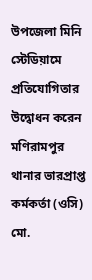উপজেলা মিনি স্টেডিয়ামে প্রতিযোগিতার উদ্বোধন করেন মণিরামপুর থানার ভারপ্রাপ্ত কর্মকর্তা (ওসি) মো.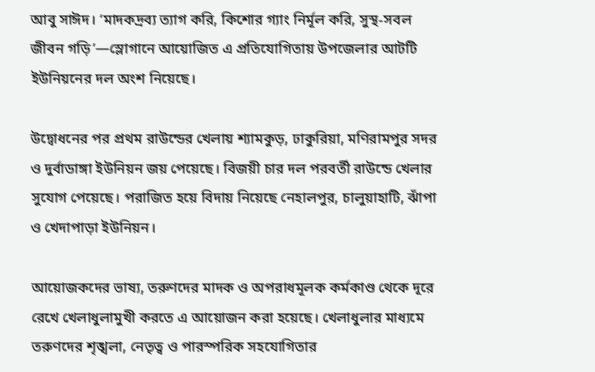আবু সাঈদ। ‘মাদকদ্রব্য ত্যাগ করি, কিশোর গ্যাং নির্মূল করি, সুস্থ-সবল জীবন গড়ি’—স্লোগানে আয়োজিত এ প্রতিযোগিতায় উপজেলার আটটি ইউনিয়নের দল অংশ নিয়েছে।

উদ্বোধনের পর প্রথম রাউন্ডের খেলায় শ্যামকুড়, ঢাকুরিয়া, মণিরামপুর সদর ও দুর্বাডাঙ্গা ইউনিয়ন জয় পেয়েছে। বিজয়ী চার দল পরবর্তী রাউন্ডে খেলার সুযোগ পেয়েছে। পরাজিত হয়ে বিদায় নিয়েছে নেহালপুর, চালুয়াহাটি, ঝাঁপা ও খেদাপাড়া ইউনিয়ন।

আয়োজকদের ভাষ্য, তরুণদের মাদক ও অপরাধমূলক কর্মকাণ্ড থেকে দূরে রেখে খেলাধুলামুখী করতে এ আয়োজন করা হয়েছে। খেলাধুলার মাধ্যমে তরুণদের শৃঙ্খলা, নেতৃত্ব ও পারস্পরিক সহযোগিতার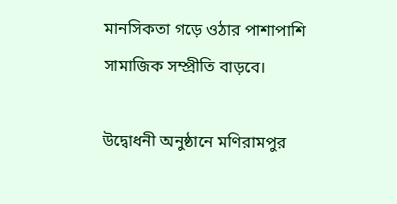মানসিকতা গড়ে ওঠার পাশাপাশি সামাজিক সম্প্রীতি বাড়বে।

উদ্বোধনী অনুষ্ঠানে মণিরামপুর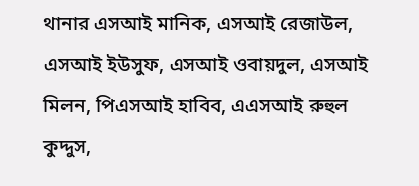থানার এসআই মানিক, এসআই রেজাউল, এসআই ইউসুফ, এসআই ওবায়দুল, এসআই মিলন, পিএসআই হাবিব, এএসআই রুহুল কুদ্দুস,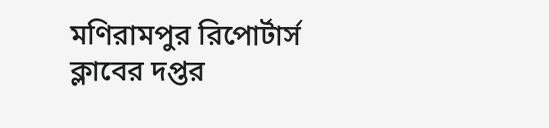মণিরামপুর রিপোর্টার্স ক্লাবের দপ্তর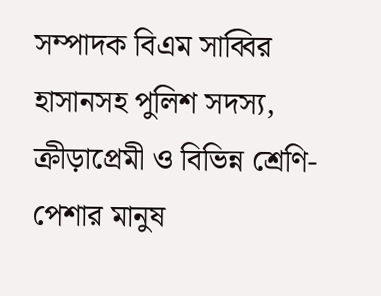সম্পাদক বিএম সাব্বির হাসানসহ পুলিশ সদস্য, ক্রীড়াপ্রেমী ও বিভিন্ন শ্রেণি-পেশার মানুষ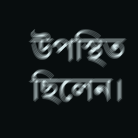উপস্থিত ছিলেন।